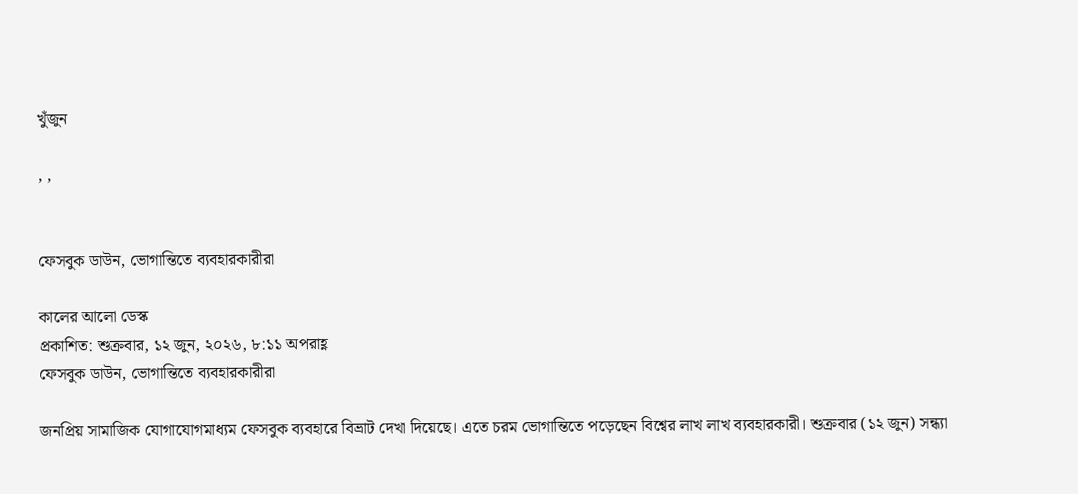খুঁজুন

, ,


ফেসবুক ডাউন, ভোগান্তিতে ব্যবহারকারীরা

কালের আলো ডেস্ক
প্রকাশিত: শুক্রবার, ১২ জুন, ২০২৬, ৮:১১ অপরাহ্ণ
ফেসবুক ডাউন, ভোগান্তিতে ব্যবহারকারীরা

জনপ্রিয় সামাজিক যোগাযোগমাধ্যম ফেসবুক ব্যবহারে বিভ্রাট দেখা দিয়েছে। এতে চরম ভোগান্তিতে পড়েছেন বিশ্বের লাখ লাখ ব্যবহারকারী। শুক্রবার (১২ জুন) সন্ধ্যা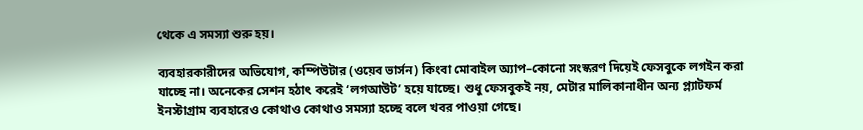থেকে এ সমস্যা শুরু হয়।

ব্যবহারকারীদের অভিযোগ, কম্পিউটার (ওয়েব ভার্সন) কিংবা মোবাইল অ্যাপ–কোনো সংস্করণ দিয়েই ফেসবুকে লগইন করা যাচ্ছে না। অনেকের সেশন হঠাৎ করেই ‘লগআউট’ হয়ে যাচ্ছে। শুধু ফেসবুকই নয়, মেটার মালিকানাধীন অন্য প্ল্যাটফর্ম ইনস্টাগ্রাম ব্যবহারেও কোথাও কোথাও সমস্যা হচ্ছে বলে খবর পাওয়া গেছে।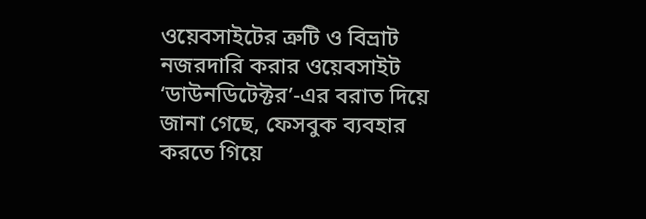ওয়েবসাইটের ত্রুটি ও বিভ্রাট নজরদারি করার ওয়েবসাইট ‘ডাউনডিটেক্টর’-এর বরাত দিয়ে জানা গেছে, ফেসবুক ব্যবহার করতে গিয়ে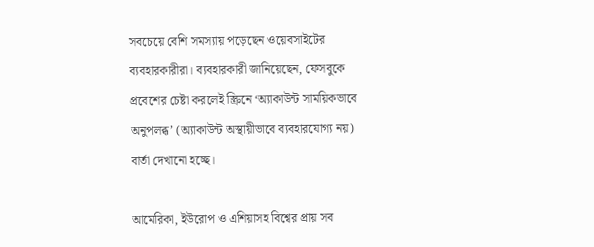সবচেয়ে বেশি সমস্যায় পড়েছেন ওয়েবসাইটের ব্যবহারকারীরা। ব্যবহারকারী জানিয়েছেন, ফেসবুকে প্রবেশের চেষ্টা করলেই স্ক্রিনে ‘অ্যাকাউন্ট সাময়িকভাবে অনুপলব্ধ’ (অ্যাকাউন্ট অস্থায়ীভাবে ব্যবহারযোগ্য নয়) বার্তা দেখানো হচ্ছে।

আমেরিকা, ইউরোপ ও এশিয়াসহ বিশ্বের প্রায় সব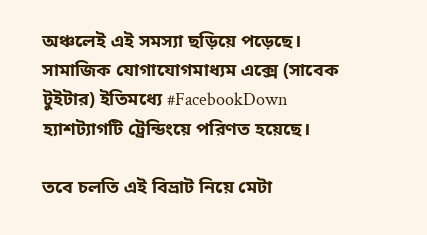অঞ্চলেই এই সমস্যা ছড়িয়ে পড়েছে। সামাজিক যোগাযোগমাধ্যম এক্সে (সাবেক টুইটার) ইতিমধ্যে #FacebookDown হ্যাশট্যাগটি ট্রেন্ডিংয়ে পরিণত হয়েছে।

তবে চলতি এই বিভ্রাট নিয়ে মেটা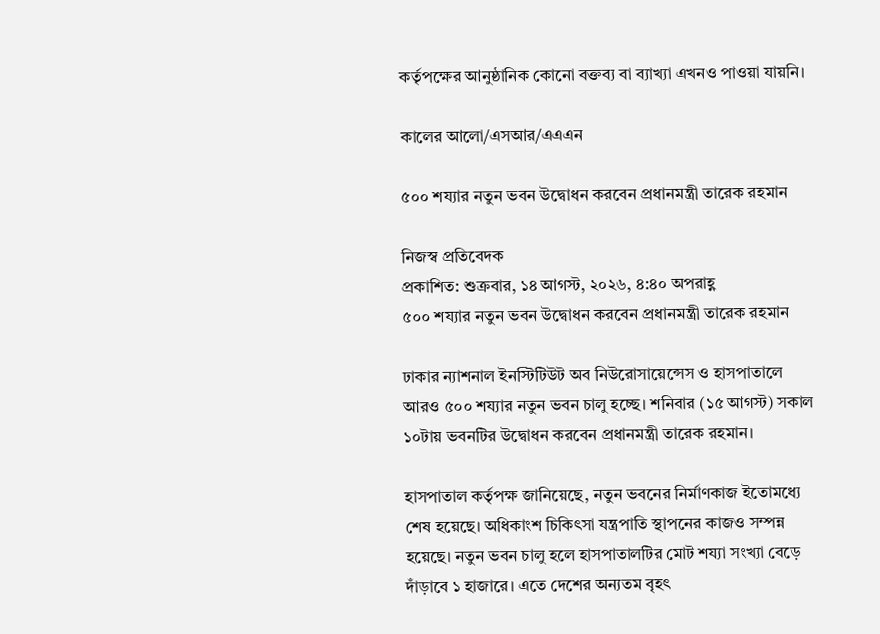কর্তৃপক্ষের আনুষ্ঠানিক কোনো বক্তব্য বা ব্যাখ্যা এখনও পাওয়া যায়নি।

কালের আলো/এসআর/এএএন

৫০০ শয্যার নতুন ভবন উদ্বোধন করবেন প্রধানমন্ত্রী তারেক রহমান

নিজস্ব প্রতিবেদক
প্রকাশিত: শুক্রবার, ১৪ আগস্ট, ২০২৬, ৪:৪০ অপরাহ্ণ
৫০০ শয্যার নতুন ভবন উদ্বোধন করবেন প্রধানমন্ত্রী তারেক রহমান

ঢাকার ন্যাশনাল ইনস্টিটিউট অব নিউরোসায়েন্সেস ও হাসপাতালে আরও ৫০০ শয্যার নতুন ভবন চালু হচ্ছে। শনিবার (১৫ আগস্ট) সকাল ১০টায় ভবনটির উদ্বোধন করবেন প্রধানমন্ত্রী তারেক রহমান।

হাসপাতাল কর্তৃপক্ষ জানিয়েছে, নতুন ভবনের নির্মাণকাজ ইতোমধ্যে শেষ হয়েছে। অধিকাংশ চিকিৎসা যন্ত্রপাতি স্থাপনের কাজও সম্পন্ন হয়েছে। নতুন ভবন চালু হলে হাসপাতালটির মোট শয্যা সংখ্যা বেড়ে দাঁড়াবে ১ হাজারে। এতে দেশের অন্যতম বৃহৎ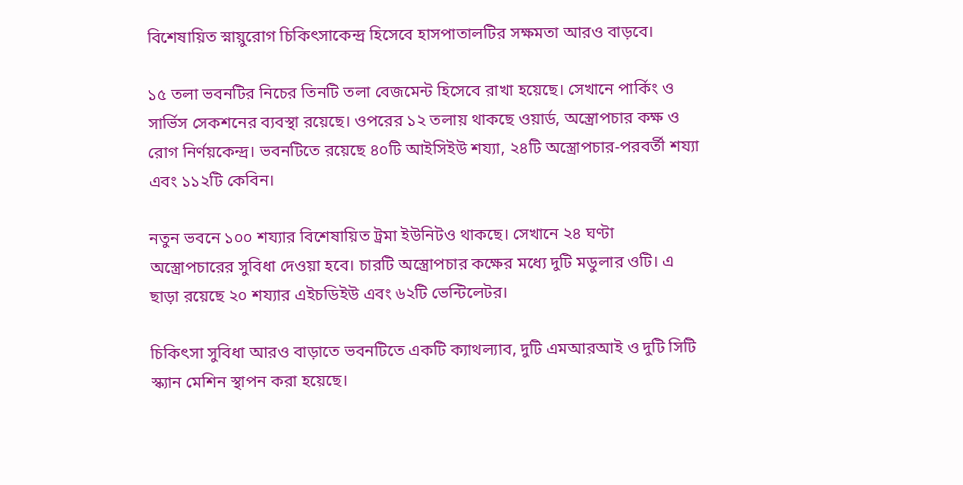বিশেষায়িত স্নায়ুরোগ চিকিৎসাকেন্দ্র হিসেবে হাসপাতালটির সক্ষমতা আরও বাড়বে।

১৫ তলা ভবনটির নিচের তিনটি তলা বেজমেন্ট হিসেবে রাখা হয়েছে। সেখানে পার্কিং ও সার্ভিস সেকশনের ব্যবস্থা রয়েছে। ওপরের ১২ তলায় থাকছে ওয়ার্ড, অস্ত্রোপচার কক্ষ ও রোগ নির্ণয়কেন্দ্র। ভবনটিতে রয়েছে ৪০টি আইসিইউ শয্যা, ২৪টি অস্ত্রোপচার-পরবর্তী শয্যা এবং ১১২টি কেবিন।

নতুন ভবনে ১০০ শয্যার বিশেষায়িত ট্রমা ইউনিটও থাকছে। সেখানে ২৪ ঘণ্টা অস্ত্রোপচারের সুবিধা দেওয়া হবে। চারটি অস্ত্রোপচার কক্ষের মধ্যে দুটি মডুলার ওটি। এ ছাড়া রয়েছে ২০ শয্যার এইচডিইউ এবং ৬২টি ভেন্টিলেটর।

চিকিৎসা সুবিধা আরও বাড়াতে ভবনটিতে একটি ক্যাথল্যাব, দুটি এমআরআই ও দুটি সিটি স্ক্যান মেশিন স্থাপন করা হয়েছে।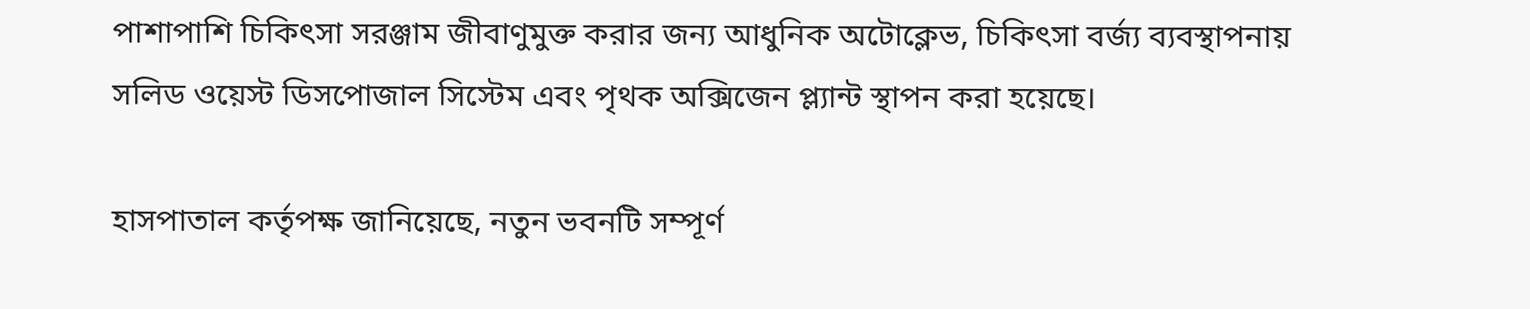পাশাপাশি চিকিৎসা সরঞ্জাম জীবাণুমুক্ত করার জন্য আধুনিক অটোক্লেভ, চিকিৎসা বর্জ্য ব্যবস্থাপনায় সলিড ওয়েস্ট ডিসপোজাল সিস্টেম এবং পৃথক অক্সিজেন প্ল্যান্ট স্থাপন করা হয়েছে।

হাসপাতাল কর্তৃপক্ষ জানিয়েছে, নতুন ভবনটি সম্পূর্ণ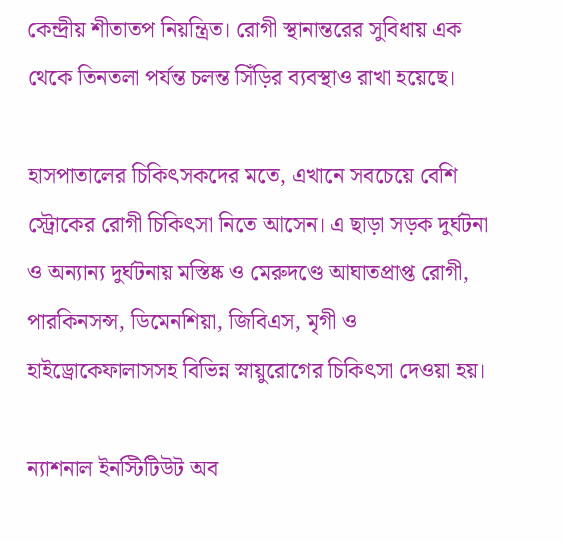কেন্দ্রীয় শীতাতপ নিয়ন্ত্রিত। রোগী স্থানান্তরের সুবিধায় এক থেকে তিনতলা পর্যন্ত চলন্ত সিঁড়ির ব্যবস্থাও রাখা হয়েছে।

হাসপাতালের চিকিৎসকদের মতে, এখানে সবচেয়ে বেশি স্ট্রোকের রোগী চিকিৎসা নিতে আসেন। এ ছাড়া সড়ক দুর্ঘটনা ও অন্যান্য দুর্ঘটনায় মস্তিষ্ক ও মেরুদণ্ডে আঘাতপ্রাপ্ত রোগী, পারকিনসন্স, ডিমেনশিয়া, জিবিএস, মৃগী ও হাইড্রোকেফালাসসহ বিভিন্ন স্নায়ুরোগের চিকিৎসা দেওয়া হয়।

ন্যাশনাল ইনস্টিটিউট অব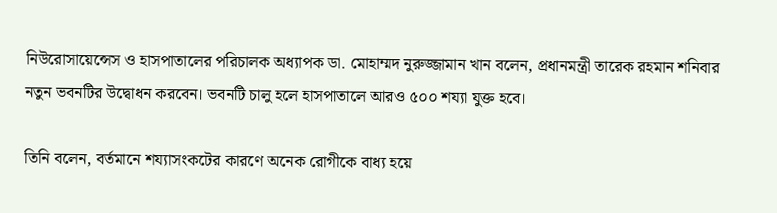নিউরোসায়েন্সেস ও হাসপাতালের পরিচালক অধ্যাপক ডা. মোহাম্মদ নুরুজ্জামান খান বলেন, প্রধানমন্ত্রী তারেক রহমান শনিবার নতুন ভবনটির উদ্বোধন করবেন। ভবনটি চালু হলে হাসপাতালে আরও ৫০০ শয্যা যুক্ত হবে।

তিনি বলেন, বর্তমানে শয্যাসংকটের কারণে অনেক রোগীকে বাধ্য হয়ে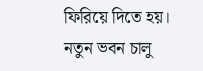ফিরিয়ে দিতে হয়। নতুন ভবন চালু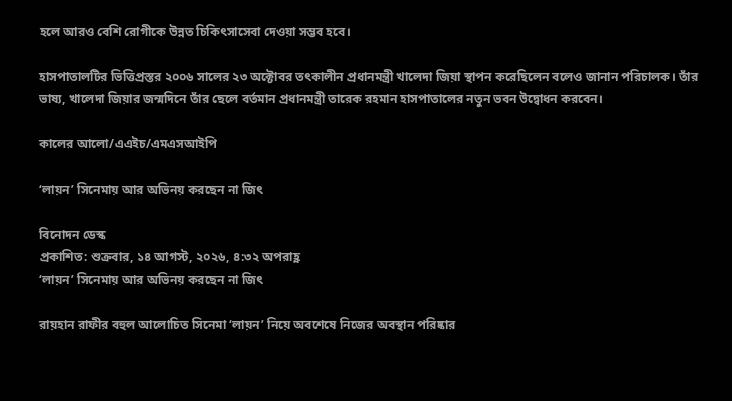হলে আরও বেশি রোগীকে উন্নত চিকিৎসাসেবা দেওয়া সম্ভব হবে।

হাসপাতালটির ভিত্তিপ্রস্তর ২০০৬ সালের ২৩ অক্টোবর তৎকালীন প্রধানমন্ত্রী খালেদা জিয়া স্থাপন করেছিলেন বলেও জানান পরিচালক। তাঁর ভাষ্য, খালেদা জিয়ার জন্মদিনে তাঁর ছেলে বর্তমান প্রধানমন্ত্রী তারেক রহমান হাসপাতালের নতুন ভবন উদ্বোধন করবেন।

কালের আলো/এএইচ/এমএসআইপি

‘লায়ন’ সিনেমায় আর অভিনয় করছেন না জিৎ

বিনোদন ডেস্ক
প্রকাশিত: শুক্রবার, ১৪ আগস্ট, ২০২৬, ৪:৩২ অপরাহ্ণ
‘লায়ন’ সিনেমায় আর অভিনয় করছেন না জিৎ

রায়হান রাফীর বহুল আলোচিত সিনেমা ‘লায়ন’ নিয়ে অবশেষে নিজের অবস্থান পরিষ্কার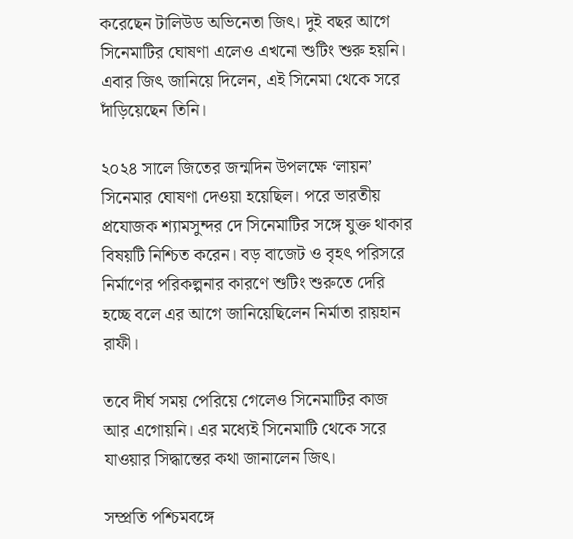করেছেন টালিউড অভিনেতা জিৎ। দুই বছর আগে সিনেমাটির ঘোষণা এলেও এখনো শুটিং শুরু হয়নি। এবার জিৎ জানিয়ে দিলেন, এই সিনেমা থেকে সরে দাঁড়িয়েছেন তিনি।

২০২৪ সালে জিতের জন্মদিন উপলক্ষে ‘লায়ন’ সিনেমার ঘোষণা দেওয়া হয়েছিল। পরে ভারতীয় প্রযোজক শ্যামসুন্দর দে সিনেমাটির সঙ্গে যুক্ত থাকার বিষয়টি নিশ্চিত করেন। বড় বাজেট ও বৃহৎ পরিসরে নির্মাণের পরিকল্পনার কারণে শুটিং শুরুতে দেরি হচ্ছে বলে এর আগে জানিয়েছিলেন নির্মাতা রায়হান রাফী।

তবে দীর্ঘ সময় পেরিয়ে গেলেও সিনেমাটির কাজ আর এগোয়নি। এর মধ্যেই সিনেমাটি থেকে সরে যাওয়ার সিদ্ধান্তের কথা জানালেন জিৎ।

সম্প্রতি পশ্চিমবঙ্গে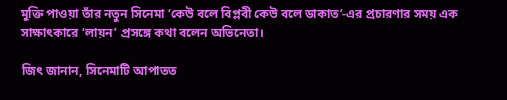মুক্তি পাওয়া তাঁর নতুন সিনেমা ‘কেউ বলে বিপ্লবী কেউ বলে ডাকাত’-এর প্রচারণার সময় এক সাক্ষাৎকারে ‘লায়ন’ প্রসঙ্গে কথা বলেন অভিনেতা।

জিৎ জানান, সিনেমাটি আপাতত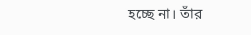হচ্ছে না। তাঁর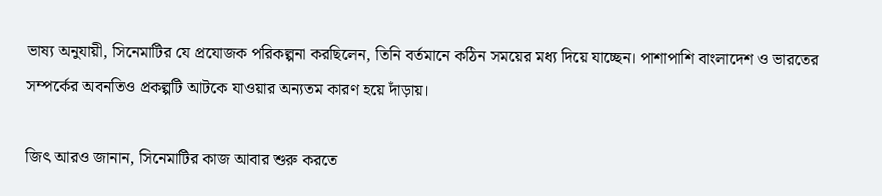ভাষ্য অনুযায়ী, সিনেমাটির যে প্রযোজক পরিকল্পনা করছিলেন, তিনি বর্তমানে কঠিন সময়ের মধ্য দিয়ে যাচ্ছেন। পাশাপাশি বাংলাদেশ ও ভারতের সম্পর্কের অবনতিও প্রকল্পটি আটকে যাওয়ার অন্যতম কারণ হয়ে দাঁড়ায়।

জিৎ আরও জানান, সিনেমাটির কাজ আবার শুরু করতে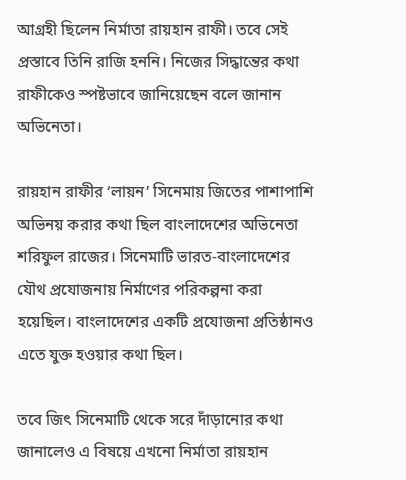আগ্রহী ছিলেন নির্মাতা রায়হান রাফী। তবে সেই প্রস্তাবে তিনি রাজি হননি। নিজের সিদ্ধান্তের কথা রাফীকেও স্পষ্টভাবে জানিয়েছেন বলে জানান অভিনেতা।

রায়হান রাফীর ‘লায়ন’ সিনেমায় জিতের পাশাপাশি অভিনয় করার কথা ছিল বাংলাদেশের অভিনেতা শরিফুল রাজের। সিনেমাটি ভারত-বাংলাদেশের যৌথ প্রযোজনায় নির্মাণের পরিকল্পনা করা হয়েছিল। বাংলাদেশের একটি প্রযোজনা প্রতিষ্ঠানও এতে যুক্ত হওয়ার কথা ছিল।

তবে জিৎ সিনেমাটি থেকে সরে দাঁড়ানোর কথা জানালেও এ বিষয়ে এখনো নির্মাতা রায়হান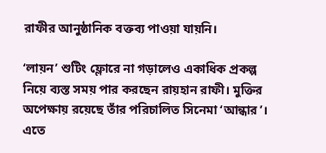রাফীর আনুষ্ঠানিক বক্তব্য পাওয়া যায়নি।

‘লায়ন’ শুটিং ফ্লোরে না গড়ালেও একাধিক প্রকল্প নিয়ে ব্যস্ত সময় পার করছেন রায়হান রাফী। মুক্তির অপেক্ষায় রয়েছে তাঁর পরিচালিত সিনেমা ‘আন্ধার’। এতে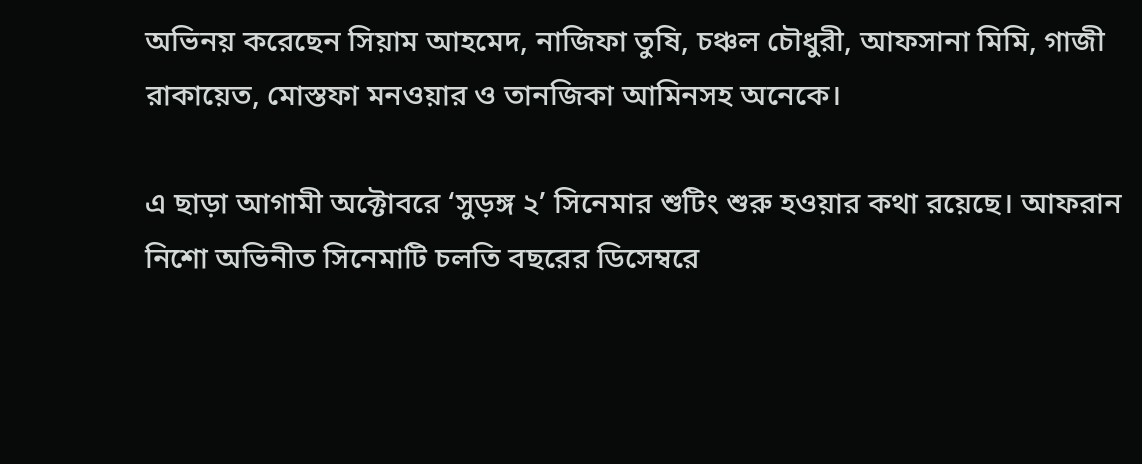অভিনয় করেছেন সিয়াম আহমেদ, নাজিফা তুষি, চঞ্চল চৌধুরী, আফসানা মিমি, গাজী রাকায়েত, মোস্তফা মনওয়ার ও তানজিকা আমিনসহ অনেকে।

এ ছাড়া আগামী অক্টোবরে ‘সুড়ঙ্গ ২’ সিনেমার শুটিং শুরু হওয়ার কথা রয়েছে। আফরান নিশো অভিনীত সিনেমাটি চলতি বছরের ডিসেম্বরে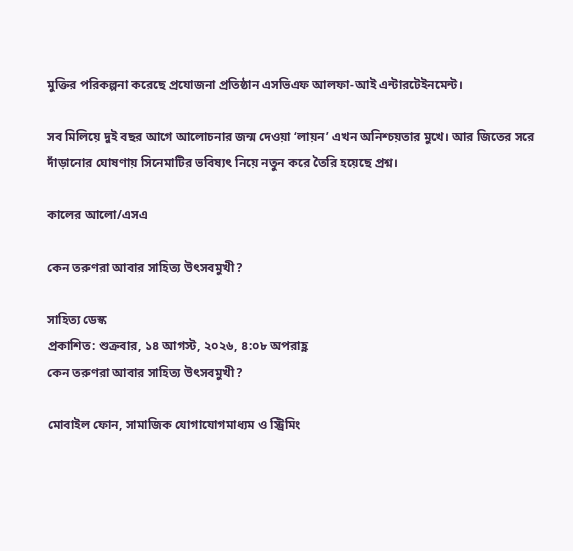মুক্তির পরিকল্পনা করেছে প্রযোজনা প্রতিষ্ঠান এসভিএফ আলফা-আই এন্টারটেইনমেন্ট।

সব মিলিয়ে দুই বছর আগে আলোচনার জন্ম দেওয়া ‘লায়ন’ এখন অনিশ্চয়তার মুখে। আর জিতের সরে দাঁড়ানোর ঘোষণায় সিনেমাটির ভবিষ্যৎ নিয়ে নতুন করে তৈরি হয়েছে প্রশ্ন।

কালের আলো/এসএ

কেন তরুণরা আবার সাহিত্য উৎসবমুখী?

সাহিত্য ডেস্ক
প্রকাশিত: শুক্রবার, ১৪ আগস্ট, ২০২৬, ৪:০৮ অপরাহ্ণ
কেন তরুণরা আবার সাহিত্য উৎসবমুখী?

মোবাইল ফোন, সামাজিক যোগাযোগমাধ্যম ও স্ট্রিমিং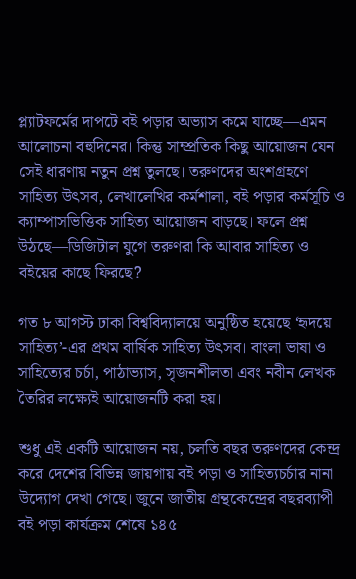প্ল্যাটফর্মের দাপটে বই পড়ার অভ্যাস কমে যাচ্ছে—এমন আলোচনা বহুদিনের। কিন্তু সাম্প্রতিক কিছু আয়োজন যেন সেই ধারণায় নতুন প্রশ্ন তুলছে। তরুণদের অংশগ্রহণে সাহিত্য উৎসব, লেখালেখির কর্মশালা, বই পড়ার কর্মসূচি ও ক্যাম্পাসভিত্তিক সাহিত্য আয়োজন বাড়ছে। ফলে প্রশ্ন উঠছে—ডিজিটাল যুগে তরুণরা কি আবার সাহিত্য ও বইয়ের কাছে ফিরছে?

গত ৮ আগস্ট ঢাকা বিশ্ববিদ্যালয়ে অনুষ্ঠিত হয়েছে ‘হৃদয়ে সাহিত্য’-এর প্রথম বার্ষিক সাহিত্য উৎসব। বাংলা ভাষা ও সাহিত্যের চর্চা, পাঠাভ্যাস, সৃজনশীলতা এবং নবীন লেখক তৈরির লক্ষ্যেই আয়োজনটি করা হয়।

শুধু এই একটি আয়োজন নয়, চলতি বছর তরুণদের কেন্দ্র করে দেশের বিভিন্ন জায়গায় বই পড়া ও সাহিত্যচর্চার নানা উদ্যোগ দেখা গেছে। জুনে জাতীয় গ্রন্থকেন্দ্রের বছরব্যাপী বই পড়া কার্যক্রম শেষে ১৪৫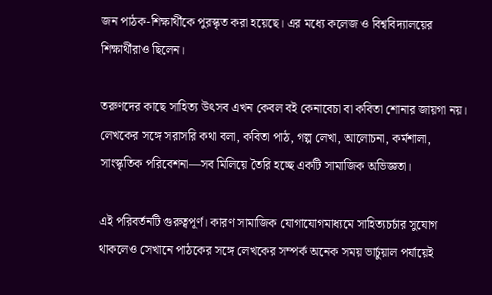জন পাঠক-শিক্ষার্থীকে পুরস্কৃত করা হয়েছে। এর মধ্যে কলেজ ও বিশ্ববিদ্যালয়ের শিক্ষার্থীরাও ছিলেন।

তরুণদের কাছে সাহিত্য উৎসব এখন কেবল বই কেনাবেচা বা কবিতা শোনার জায়গা নয়। লেখকের সঙ্গে সরাসরি কথা বলা, কবিতা পাঠ, গল্প লেখা, আলোচনা, কর্মশালা, সাংস্কৃতিক পরিবেশনা—সব মিলিয়ে তৈরি হচ্ছে একটি সামাজিক অভিজ্ঞতা।

এই পরিবর্তনটি গুরুত্বপূর্ণ। কারণ সামাজিক যোগাযোগমাধ্যমে সাহিত্যচর্চার সুযোগ থাকলেও সেখানে পাঠকের সঙ্গে লেখকের সম্পর্ক অনেক সময় ভার্চুয়াল পর্যায়েই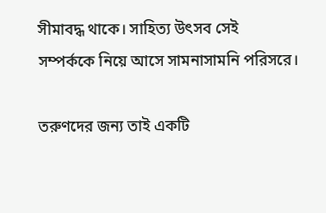সীমাবদ্ধ থাকে। সাহিত্য উৎসব সেই সম্পর্ককে নিয়ে আসে সামনাসামনি পরিসরে।

তরুণদের জন্য তাই একটি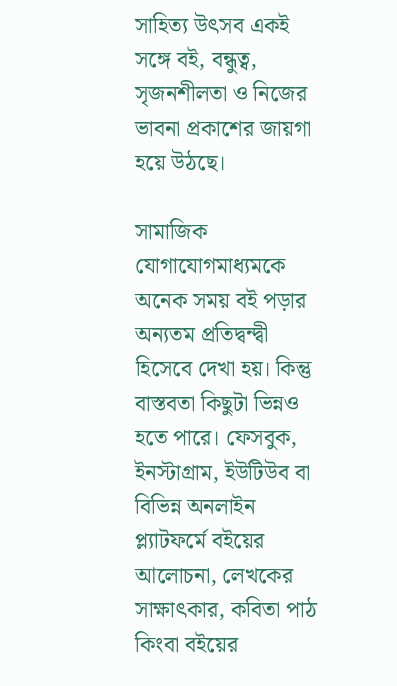সাহিত্য উৎসব একই সঙ্গে বই, বন্ধুত্ব, সৃজনশীলতা ও নিজের ভাবনা প্রকাশের জায়গা হয়ে উঠছে।

সামাজিক যোগাযোগমাধ্যমকে অনেক সময় বই পড়ার অন্যতম প্রতিদ্বন্দ্বী হিসেবে দেখা হয়। কিন্তু বাস্তবতা কিছুটা ভিন্নও হতে পারে। ফেসবুক, ইনস্টাগ্রাম, ইউটিউব বা বিভিন্ন অনলাইন প্ল্যাটফর্মে বইয়ের আলোচনা, লেখকের সাক্ষাৎকার, কবিতা পাঠ কিংবা বইয়ের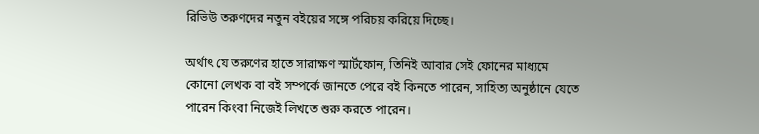রিভিউ তরুণদের নতুন বইয়ের সঙ্গে পরিচয় করিয়ে দিচ্ছে।

অর্থাৎ যে তরুণের হাতে সারাক্ষণ স্মার্টফোন, তিনিই আবার সেই ফোনের মাধ্যমে কোনো লেখক বা বই সম্পর্কে জানতে পেরে বই কিনতে পারেন, সাহিত্য অনুষ্ঠানে যেতে পারেন কিংবা নিজেই লিখতে শুরু করতে পারেন।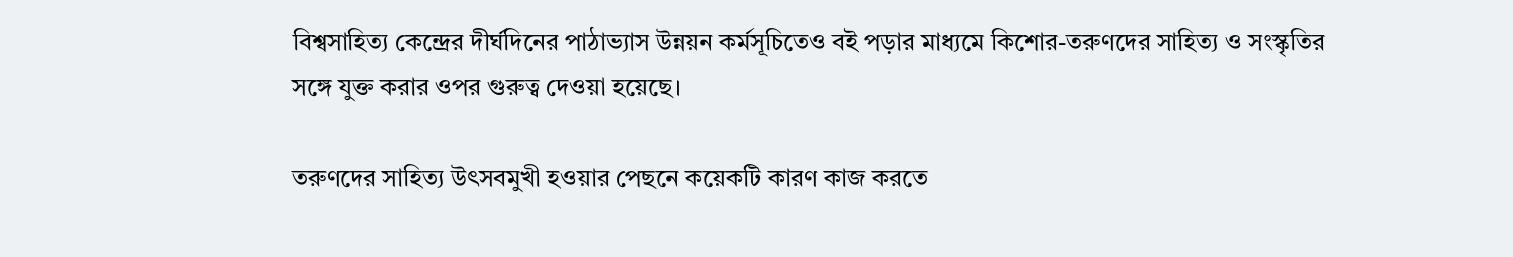বিশ্বসাহিত্য কেন্দ্রের দীর্ঘদিনের পাঠাভ্যাস উন্নয়ন কর্মসূচিতেও বই পড়ার মাধ্যমে কিশোর-তরুণদের সাহিত্য ও সংস্কৃতির সঙ্গে যুক্ত করার ওপর গুরুত্ব দেওয়া হয়েছে।

তরুণদের সাহিত্য উৎসবমুখী হওয়ার পেছনে কয়েকটি কারণ কাজ করতে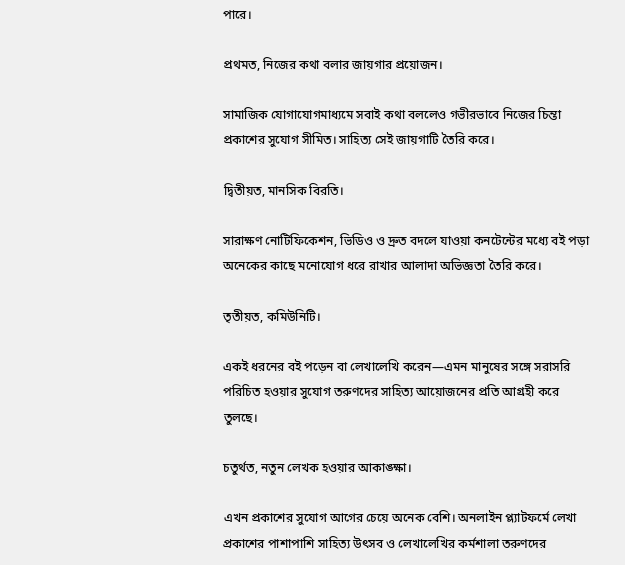পারে।

প্রথমত, নিজের কথা বলার জায়গার প্রয়োজন।

সামাজিক যোগাযোগমাধ্যমে সবাই কথা বললেও গভীরভাবে নিজের চিন্তা প্রকাশের সুযোগ সীমিত। সাহিত্য সেই জায়গাটি তৈরি করে।

দ্বিতীয়ত, মানসিক বিরতি।

সারাক্ষণ নোটিফিকেশন, ভিডিও ও দ্রুত বদলে যাওয়া কনটেন্টের মধ্যে বই পড়া অনেকের কাছে মনোযোগ ধরে রাখার আলাদা অভিজ্ঞতা তৈরি করে।

তৃতীয়ত, কমিউনিটি।

একই ধরনের বই পড়েন বা লেখালেখি করেন—এমন মানুষের সঙ্গে সরাসরি পরিচিত হওয়ার সুযোগ তরুণদের সাহিত্য আয়োজনের প্রতি আগ্রহী করে তুলছে।

চতুর্থত, নতুন লেখক হওয়ার আকাঙ্ক্ষা।

এখন প্রকাশের সুযোগ আগের চেয়ে অনেক বেশি। অনলাইন প্ল্যাটফর্মে লেখা প্রকাশের পাশাপাশি সাহিত্য উৎসব ও লেখালেখির কর্মশালা তরুণদের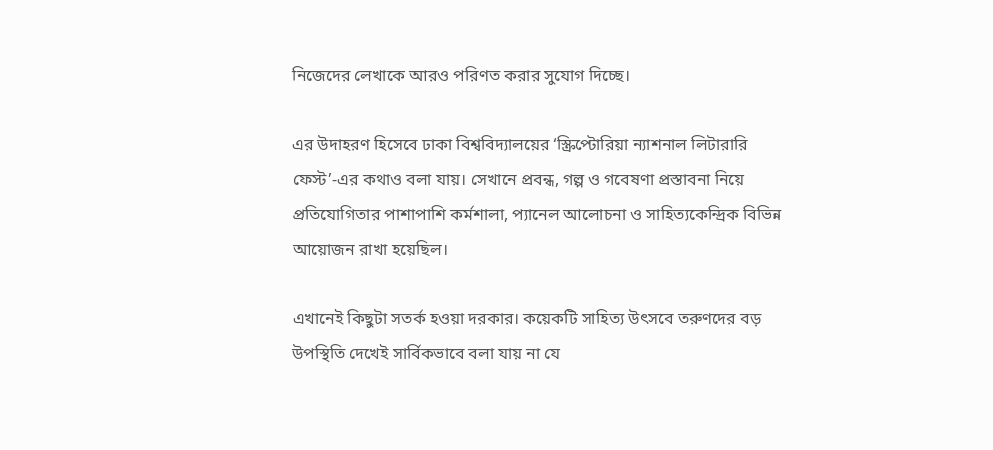নিজেদের লেখাকে আরও পরিণত করার সুযোগ দিচ্ছে।

এর উদাহরণ হিসেবে ঢাকা বিশ্ববিদ্যালয়ের ‘স্ক্রিপ্টোরিয়া ন্যাশনাল লিটারারি ফেস্ট’-এর কথাও বলা যায়। সেখানে প্রবন্ধ, গল্প ও গবেষণা প্রস্তাবনা নিয়ে প্রতিযোগিতার পাশাপাশি কর্মশালা, প্যানেল আলোচনা ও সাহিত্যকেন্দ্রিক বিভিন্ন আয়োজন রাখা হয়েছিল।

এখানেই কিছুটা সতর্ক হওয়া দরকার। কয়েকটি সাহিত্য উৎসবে তরুণদের বড় উপস্থিতি দেখেই সার্বিকভাবে বলা যায় না যে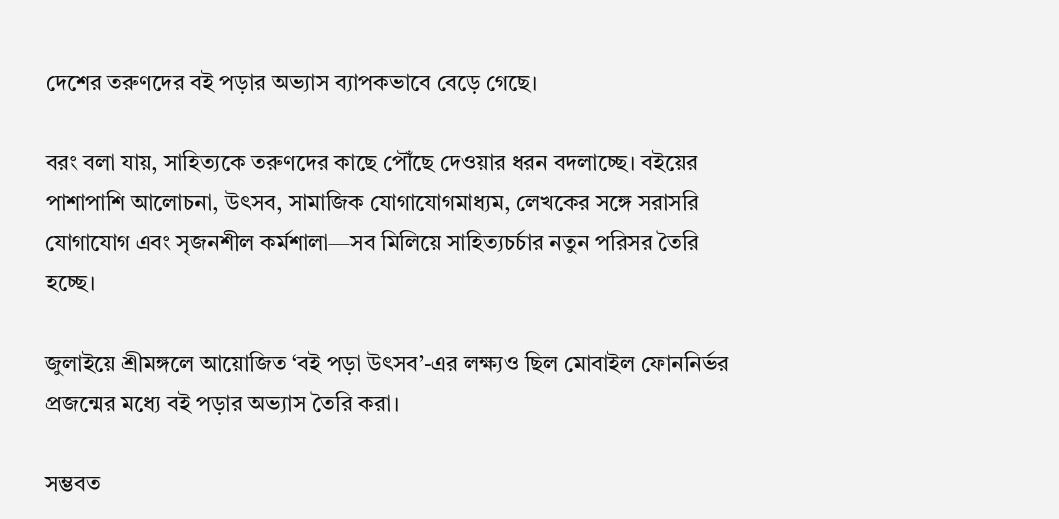দেশের তরুণদের বই পড়ার অভ্যাস ব্যাপকভাবে বেড়ে গেছে।

বরং বলা যায়, সাহিত্যকে তরুণদের কাছে পৌঁছে দেওয়ার ধরন বদলাচ্ছে। বইয়ের পাশাপাশি আলোচনা, উৎসব, সামাজিক যোগাযোগমাধ্যম, লেখকের সঙ্গে সরাসরি যোগাযোগ এবং সৃজনশীল কর্মশালা—সব মিলিয়ে সাহিত্যচর্চার নতুন পরিসর তৈরি হচ্ছে।

জুলাইয়ে শ্রীমঙ্গলে আয়োজিত ‘বই পড়া উৎসব’-এর লক্ষ্যও ছিল মোবাইল ফোননির্ভর প্রজন্মের মধ্যে বই পড়ার অভ্যাস তৈরি করা।

সম্ভবত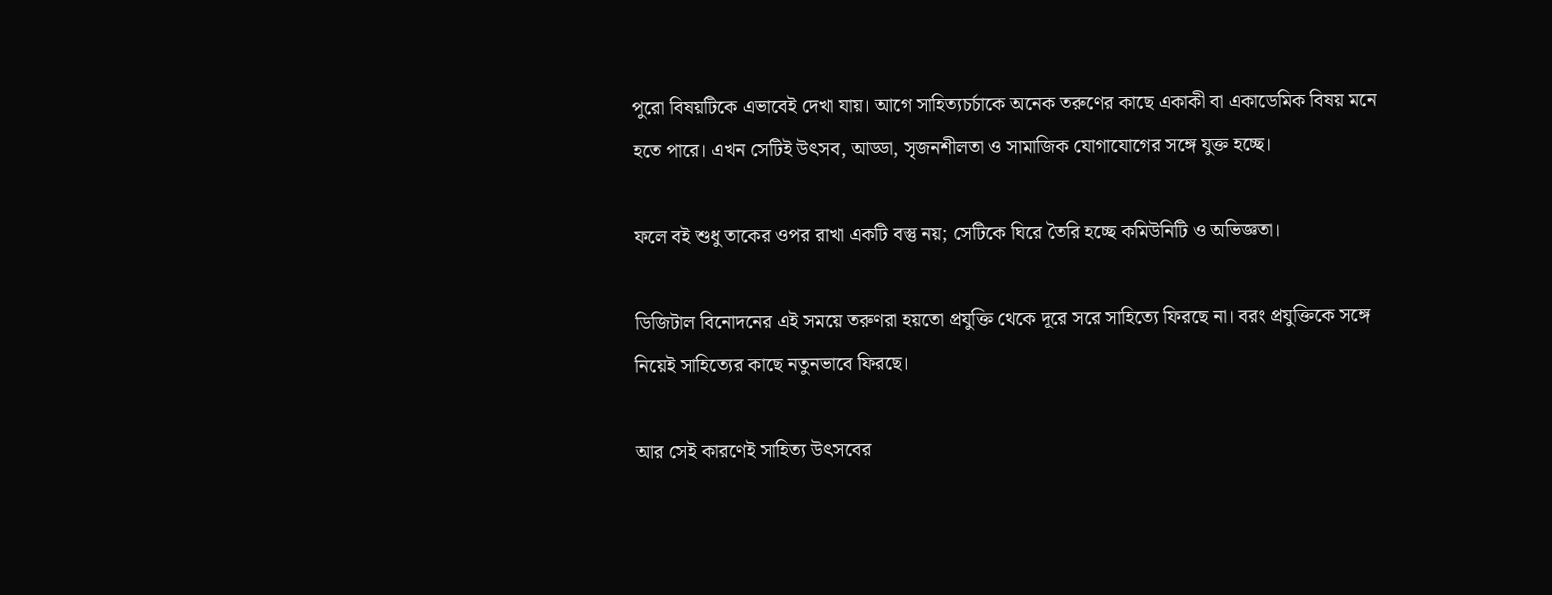পুরো বিষয়টিকে এভাবেই দেখা যায়। আগে সাহিত্যচর্চাকে অনেক তরুণের কাছে একাকী বা একাডেমিক বিষয় মনে হতে পারে। এখন সেটিই উৎসব, আড্ডা, সৃজনশীলতা ও সামাজিক যোগাযোগের সঙ্গে যুক্ত হচ্ছে।

ফলে বই শুধু তাকের ওপর রাখা একটি বস্তু নয়; সেটিকে ঘিরে তৈরি হচ্ছে কমিউনিটি ও অভিজ্ঞতা।

ডিজিটাল বিনোদনের এই সময়ে তরুণরা হয়তো প্রযুক্তি থেকে দূরে সরে সাহিত্যে ফিরছে না। বরং প্রযুক্তিকে সঙ্গে নিয়েই সাহিত্যের কাছে নতুনভাবে ফিরছে।

আর সেই কারণেই সাহিত্য উৎসবের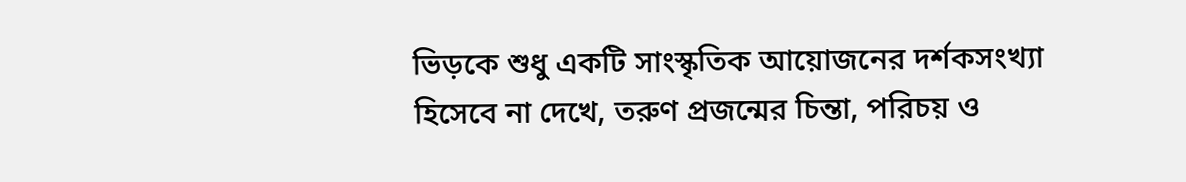ভিড়কে শুধু একটি সাংস্কৃতিক আয়োজনের দর্শকসংখ্যা হিসেবে না দেখে, তরুণ প্রজন্মের চিন্তা, পরিচয় ও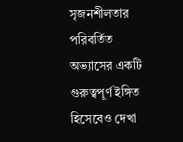সৃজনশীলতার পরিবর্তিত অভ্যাসের একটি গুরুত্বপূর্ণ ইঙ্গিত হিসেবেও দেখা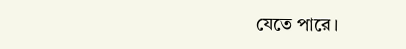যেতে পারে।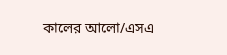কালের আলো/এসএ